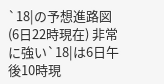`18|の予想進路図(6日22時現在) 非常に強い`18|は6日午後10時現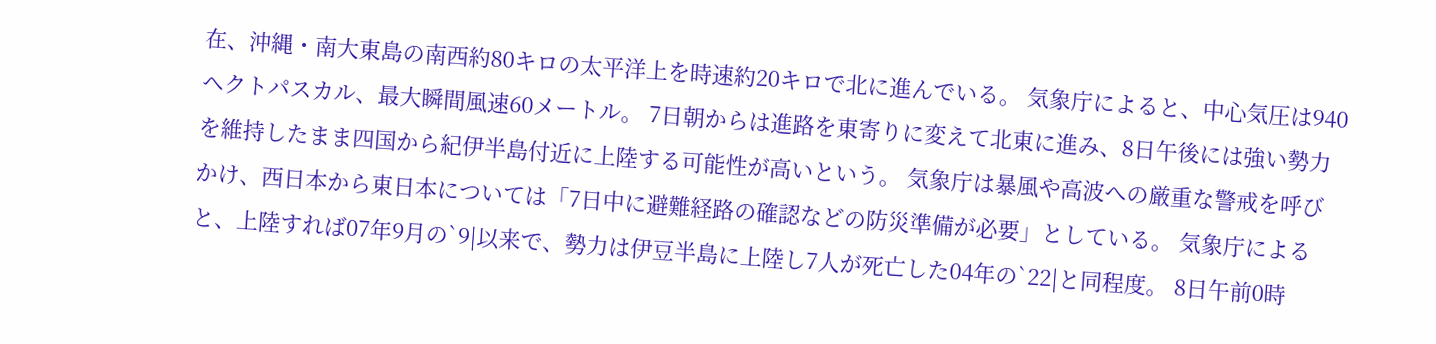在、沖縄・南大東島の南西約80キロの太平洋上を時速約20キロで北に進んでいる。 気象庁によると、中心気圧は940ヘクトパスカル、最大瞬間風速60メートル。 7日朝からは進路を東寄りに変えて北東に進み、8日午後には強い勢力を維持したまま四国から紀伊半島付近に上陸する可能性が高いという。 気象庁は暴風や高波への厳重な警戒を呼びかけ、西日本から東日本については「7日中に避難経路の確認などの防災準備が必要」としている。 気象庁によると、上陸すれば07年9月の`9|以来で、勢力は伊豆半島に上陸し7人が死亡した04年の`22|と同程度。 8日午前0時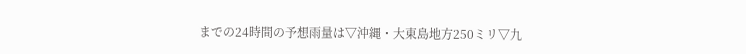までの24時間の予想雨量は▽沖縄・大東島地方250ミリ▽九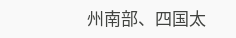州南部、四国太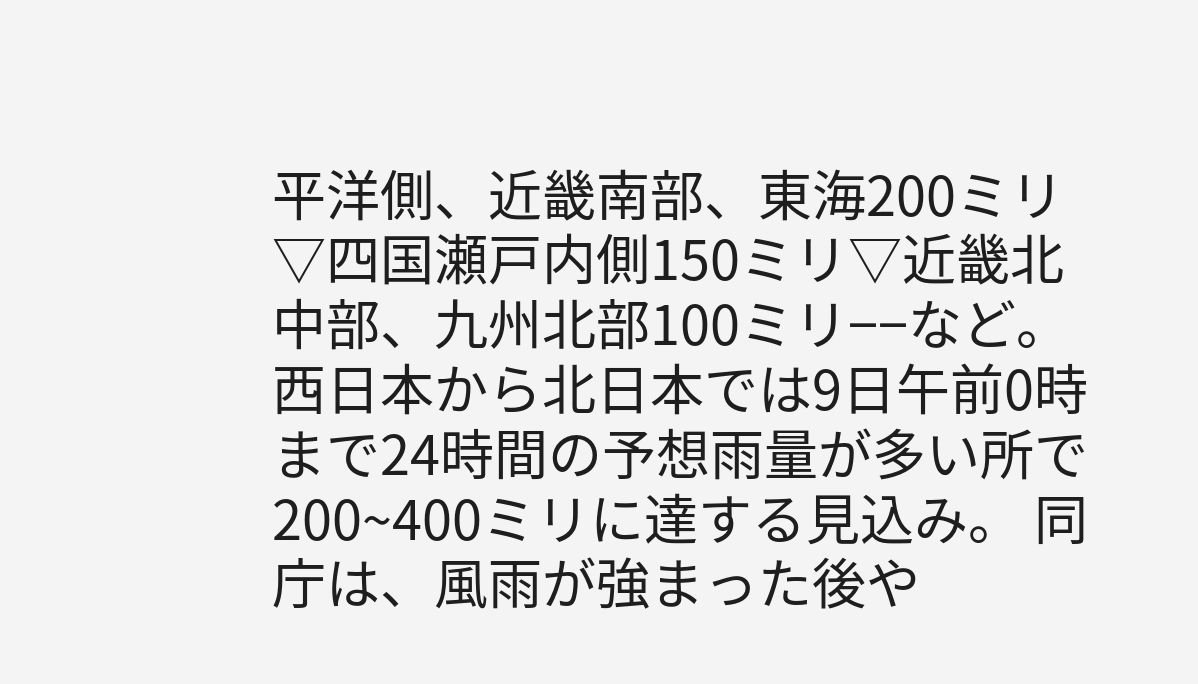平洋側、近畿南部、東海200ミリ▽四国瀬戸内側150ミリ▽近畿北中部、九州北部100ミリ−−など。 西日本から北日本では9日午前0時まで24時間の予想雨量が多い所で200~400ミリに達する見込み。 同庁は、風雨が強まった後や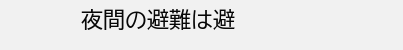夜間の避難は避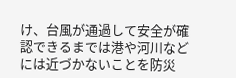け、台風が通過して安全が確認できるまでは港や河川などには近づかないことを防災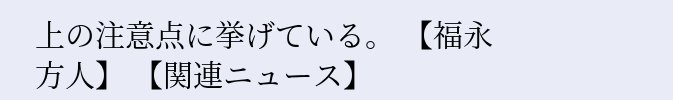上の注意点に挙げている。 【福永方人】 【関連ニュース】